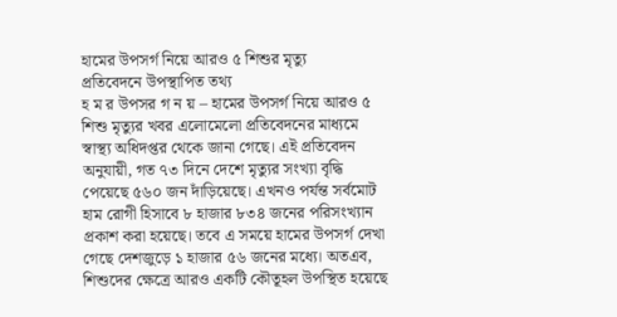হামের উপসর্গ নিয়ে আরও ৫ শিশুর মৃত্যু
প্রতিবেদনে উপস্থাপিত তথ্য
হ ম র উপসর গ ন য় – হামের উপসর্গ নিয়ে আরও ৫ শিশু মৃত্যুর খবর এলোমেলো প্রতিবেদনের মাধ্যমে স্বাস্থ্য অধিদপ্তর থেকে জানা গেছে। এই প্রতিবেদন অনুযায়ী, গত ৭৩ দিনে দেশে মৃত্যুর সংখ্যা বৃদ্ধি পেয়েছে ৫৬০ জন দাঁড়িয়েছে। এখনও পর্যন্ত সর্বমোট হাম রোগী হিসাবে ৮ হাজার ৮৩৪ জনের পরিসংখ্যান প্রকাশ করা হয়েছে। তবে এ সময়ে হামের উপসর্গ দেখা গেছে দেশজুড়ে ১ হাজার ৫৬ জনের মধ্যে। অতএব, শিশুদের ক্ষেত্রে আরও একটি কৌতূহল উপস্থিত হয়েছে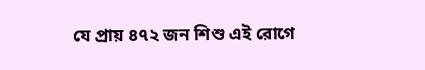যে প্রায় ৪৭২ জন শিশু এই রোগে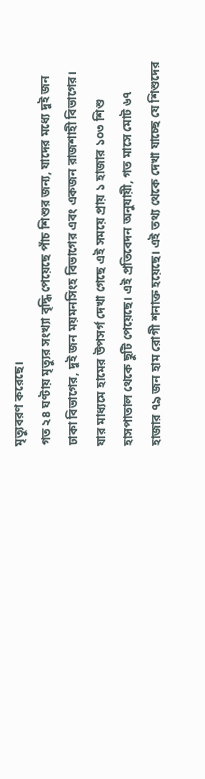মৃত্যুবরণ করেছে।
গত ২৪ ঘণ্টায় মৃত্যুর সংখ্যা বৃদ্ধি পেয়েছে পাঁচ শিশুর জন্য, যাদের মধ্যে দুই জন ঢাকা বিভাগের, দুই জন ময়মনসিংহ বিভাগের এবং একজন রাজশাহী বিভাগের। যার মাধ্যমে হামের উপসর্গ দেখা গেছে এই সময়ে প্রায় ১ হাজার ১০৩ শিশু হাসপাতাল থেকে ছুটি পেয়েছে। এই প্রতিবেদন অনুযায়ী, গত মাসে মোট ৬৭ হাজার ৭৯ জন হাম রোগী শনাক্ত হয়েছে। এই তথ্য থেকে দেখা যাচ্ছে যে শিশুদের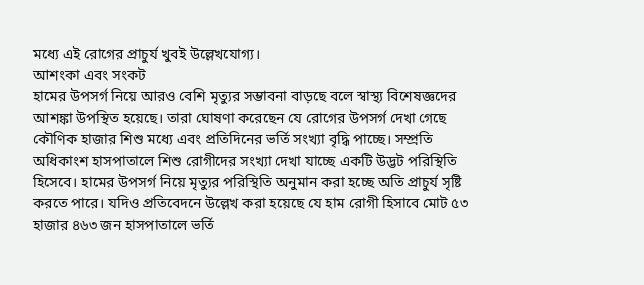মধ্যে এই রোগের প্রাচুর্য খুবই উল্লেখযোগ্য।
আশংকা এবং সংকট
হামের উপসর্গ নিয়ে আরও বেশি মৃত্যুর সম্ভাবনা বাড়ছে বলে স্বাস্থ্য বিশেষজ্ঞদের আশঙ্কা উপস্থিত হয়েছে। তারা ঘোষণা করেছেন যে রোগের উপসর্গ দেখা গেছে কৌণিক হাজার শিশু মধ্যে এবং প্রতিদিনের ভর্তি সংখ্যা বৃদ্ধি পাচ্ছে। সম্প্রতি অধিকাংশ হাসপাতালে শিশু রোগীদের সংখ্যা দেখা যাচ্ছে একটি উদ্ভট পরিস্থিতি হিসেবে। হামের উপসর্গ নিয়ে মৃত্যুর পরিস্থিতি অনুমান করা হচ্ছে অতি প্রাচুর্য সৃষ্টি করতে পারে। যদিও প্রতিবেদনে উল্লেখ করা হয়েছে যে হাম রোগী হিসাবে মোট ৫৩ হাজার ৪৬৩ জন হাসপাতালে ভর্তি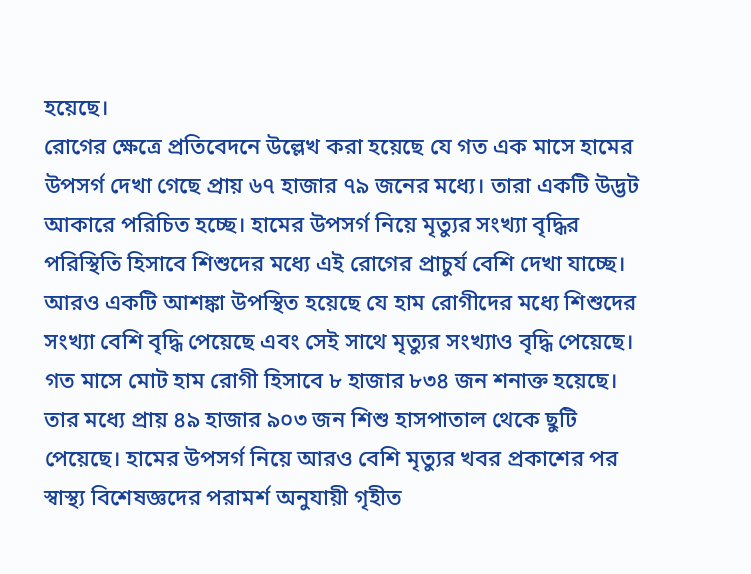হয়েছে।
রোগের ক্ষেত্রে প্রতিবেদনে উল্লেখ করা হয়েছে যে গত এক মাসে হামের উপসর্গ দেখা গেছে প্রায় ৬৭ হাজার ৭৯ জনের মধ্যে। তারা একটি উদ্ভট আকারে পরিচিত হচ্ছে। হামের উপসর্গ নিয়ে মৃত্যুর সংখ্যা বৃদ্ধির পরিস্থিতি হিসাবে শিশুদের মধ্যে এই রোগের প্রাচুর্য বেশি দেখা যাচ্ছে। আরও একটি আশঙ্কা উপস্থিত হয়েছে যে হাম রোগীদের মধ্যে শিশুদের সংখ্যা বেশি বৃদ্ধি পেয়েছে এবং সেই সাথে মৃত্যুর সংখ্যাও বৃদ্ধি পেয়েছে।
গত মাসে মোট হাম রোগী হিসাবে ৮ হাজার ৮৩৪ জন শনাক্ত হয়েছে। তার মধ্যে প্রায় ৪৯ হাজার ৯০৩ জন শিশু হাসপাতাল থেকে ছুটি পেয়েছে। হামের উপসর্গ নিয়ে আরও বেশি মৃত্যুর খবর প্রকাশের পর স্বাস্থ্য বিশেষজ্ঞদের পরামর্শ অনুযায়ী গৃহীত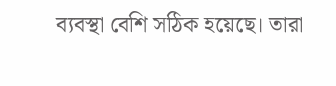ব্যবস্থা বেশি সঠিক হয়েছে। তারা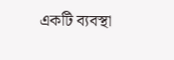একটি ব্যবস্থা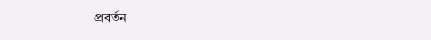প্রবর্তন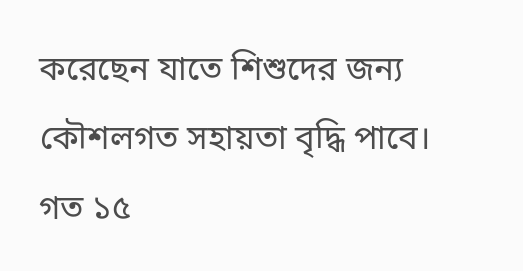করেছেন যাতে শিশুদের জন্য কৌশলগত সহায়তা বৃদ্ধি পাবে।
গত ১৫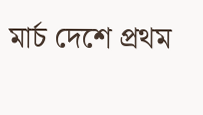মার্চ দেশে প্রথম